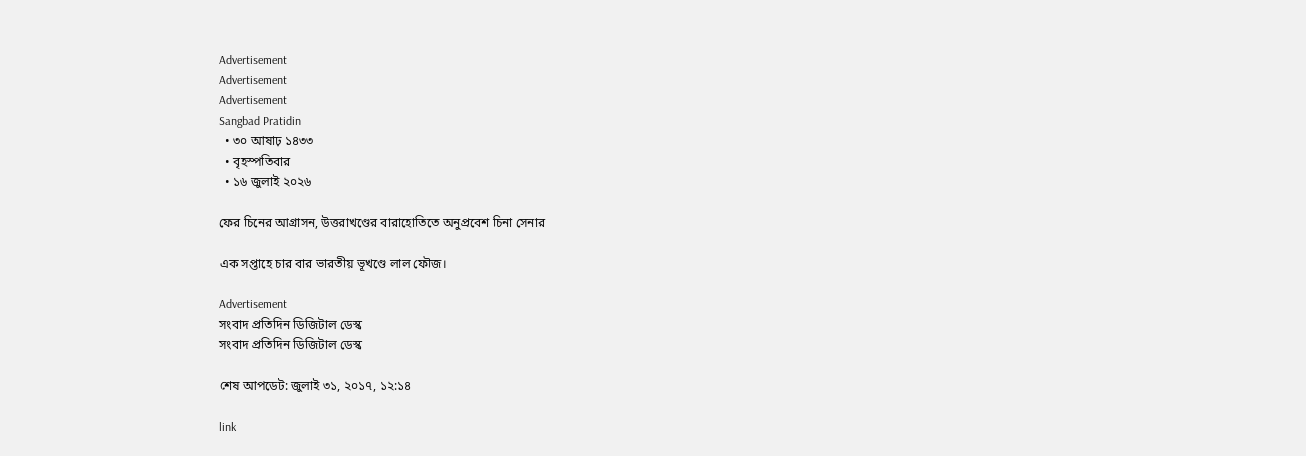Advertisement
Advertisement
Advertisement
Sangbad Pratidin
  • ৩০ আষাঢ় ১৪৩৩
  • বৃহস্পতিবার
  • ১৬ জুলাই ২০২৬

ফের চিনের আগ্রাসন, উত্তরাখণ্ডের বারাহোতিতে অনুপ্রবেশ চিনা সেনার

এক সপ্তাহে চার বার ভারতীয় ভূখণ্ডে লাল ফৌজ।

Advertisement
সংবাদ প্রতিদিন ডিজিটাল ডেস্ক
সংবাদ প্রতিদিন ডিজিটাল ডেস্ক

শেষ আপডেট: জুলাই ৩১, ২০১৭, ১২:১৪

link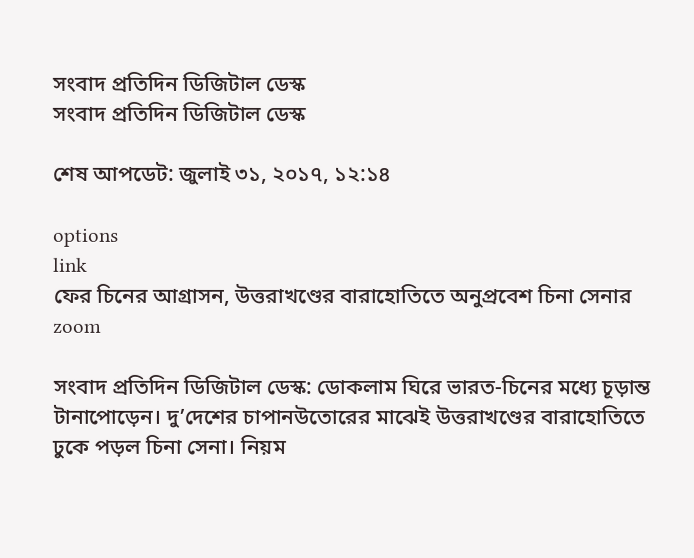সংবাদ প্রতিদিন ডিজিটাল ডেস্ক
সংবাদ প্রতিদিন ডিজিটাল ডেস্ক

শেষ আপডেট: জুলাই ৩১, ২০১৭, ১২:১৪

options
link
ফের চিনের আগ্রাসন, উত্তরাখণ্ডের বারাহোতিতে অনুপ্রবেশ চিনা সেনার zoom

সংবাদ প্রতিদিন ডিজিটাল ডেস্ক: ডোকলাম ঘিরে ভারত-চিনের মধ্যে চূড়ান্ত টানাপোড়েন। দু’দেশের চাপানউতোরের মাঝেই উত্তরাখণ্ডের বারাহোতিতে ঢুকে পড়ল চিনা সেনা। নিয়ম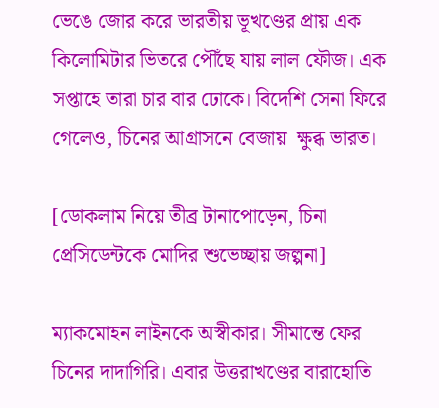ভেঙে জোর করে ভারতীয় ভূখণ্ডের প্রায় এক কিলোমিটার ভিতরে পৌঁছে যায় লাল ফৌজ। এক সপ্তাহে তারা চার বার ঢোকে। বিদেশি সেনা ফিরে গেলেও, চিনের আগ্রাসনে বেজায়  ক্ষুব্ধ ভারত।

[ডোকলাম নিয়ে তীব্র টানাপোড়েন, চিনা প্রেসিডেন্টকে মোদির শুভেচ্ছায় জল্পনা]

ম্যাকমোহন লাইনকে অস্বীকার। সীমান্তে ফের চিনের দাদাগিরি। এবার উত্তরাখণ্ডের বারাহোতি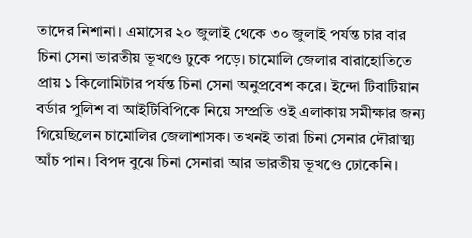তাদের নিশানা। এমাসের ২০ জুলাই থেকে ৩০ জুলাই পর্যন্ত চার বার চিনা সেনা ভারতীয় ভূখণ্ডে ঢুকে পড়ে। চামোলি জেলার বারাহোতিতে প্রায় ১ কিলোমিটার পর্যন্ত চিনা সেনা অনুপ্রবেশ করে। ইন্দো টিবাটিয়ান বর্ডার পুলিশ বা আইটিবিপিকে নিয়ে সম্প্রতি ওই এলাকায় সমীক্ষার জন্য গিয়েছিলেন চামোলির জেলাশাসক। তখনই তারা চিনা সেনার দৌরাত্ম্য আঁচ পান। বিপদ বুঝে চিনা সেনারা আর ভারতীয় ভূখণ্ডে ঢোকেনি।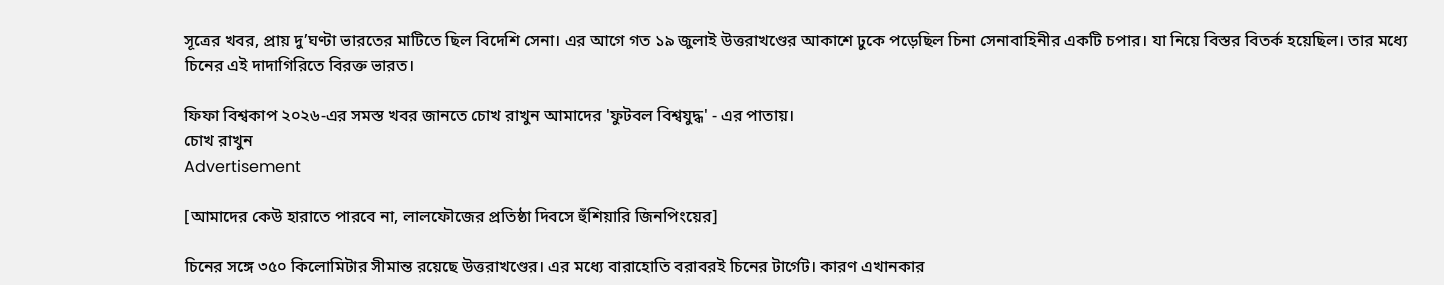সূত্রের খবর, প্রায় দু’ঘণ্টা ভারতের মাটিতে ছিল বিদেশি সেনা। এর আগে গত ১৯ জুলাই উত্তরাখণ্ডের আকাশে ঢুকে পড়েছিল চিনা সেনাবাহিনীর একটি চপার। যা নিয়ে বিস্তর বিতর্ক হয়েছিল। তার মধ্যে চিনের এই দাদাগিরিতে বিরক্ত ভারত।

ফিফা বিশ্বকাপ ২০২৬-এর সমস্ত খবর জানতে চোখ রাখুন আমাদের 'ফুটবল বিশ্বযুদ্ধ' - এর পাতায়।
চোখ রাখুন
Advertisement

[আমাদের কেউ হারাতে পারবে না, লালফৌজের প্রতিষ্ঠা দিবসে হুঁশিয়ারি জিনপিংয়ের]

চিনের সঙ্গে ৩৫০ কিলোমিটার সীমান্ত রয়েছে উত্তরাখণ্ডের। এর মধ্যে বারাহোতি বরাবরই চিনের টার্গেট। কারণ এখানকার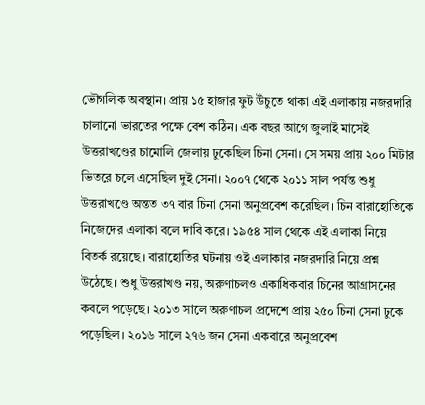ভৌগলিক অবস্থান। প্রায় ১৫ হাজার ফুট উঁচুতে থাকা এই এলাকায় নজরদারি চালানো ভারতের পক্ষে বেশ কঠিন। এক বছর আগে জুলাই মাসেই উত্তরাখণ্ডের চামোলি জেলায় ঢুকেছিল চিনা সেনা। সে সময় প্রায় ২০০ মিটার ভিতরে চলে এসেছিল দুই সেনা। ২০০৭ থেকে ২০১১ সাল পর্যন্ত শুধু উত্তরাখণ্ডে অন্তত ৩৭ বার চিনা সেনা অনুপ্রবেশ করেছিল। চিন বারাহোতিকে নিজেদের এলাকা বলে দাবি করে। ১৯৫৪ সাল থেকে এই এলাকা নিয়ে বিতর্ক রয়েছে। বারাহোতির ঘটনায় ওই এলাকার নজরদারি নিয়ে প্রশ্ন উঠেছে। শুধু উত্তরাখণ্ড নয়, অরুণাচলও একাধিকবার চিনের আগ্রাসনের কবলে পড়েছে। ২০১৩ সালে অরুণাচল প্রদেশে প্রায় ২৫০ চিনা সেনা ঢুকে পড়েছিল। ২০১৬ সালে ২৭৬ জন সেনা একবারে অনুপ্রবেশ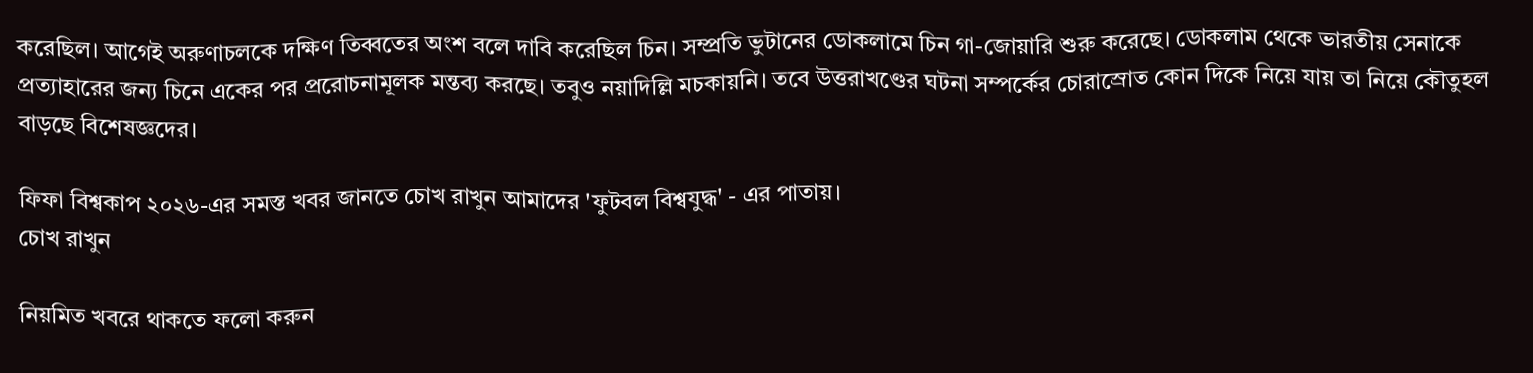করেছিল। আগেই অরুণাচলকে দক্ষিণ তিব্বতের অংশ বলে দাবি করেছিল চিন। সম্প্রতি ভুটানের ডোকলামে চিন গা-জোয়ারি শুরু করেছে। ডোকলাম থেকে ভারতীয় সেনাকে প্রত্যাহারের জন্য চিনে একের পর প্ররোচনামূলক মন্তব্য করছে। তবুও নয়াদিল্লি মচকায়নি। তবে উত্তরাখণ্ডের ঘটনা সম্পর্কের চোরাস্রোত কোন দিকে নিয়ে যায় তা নিয়ে কৌতুহল বাড়ছে বিশেষজ্ঞদের।

ফিফা বিশ্বকাপ ২০২৬-এর সমস্ত খবর জানতে চোখ রাখুন আমাদের 'ফুটবল বিশ্বযুদ্ধ' - এর পাতায়।
চোখ রাখুন

নিয়মিত খবরে থাকতে ফলো করুন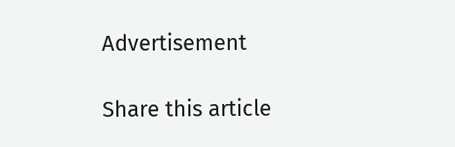Advertisement

Share this article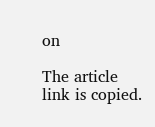on

The article link is copied.